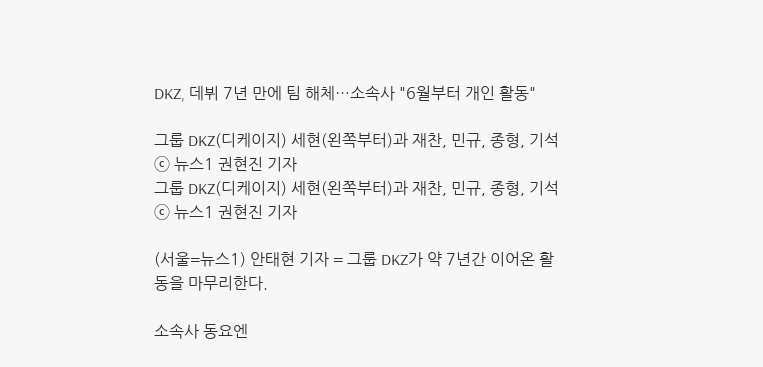DKZ, 데뷔 7년 만에 팀 해체…소속사 "6월부터 개인 활동"

그룹 DKZ(디케이지) 세현(왼쪽부터)과 재찬, 민규, 종형, 기석 ⓒ 뉴스1 권현진 기자
그룹 DKZ(디케이지) 세현(왼쪽부터)과 재찬, 민규, 종형, 기석 ⓒ 뉴스1 권현진 기자

(서울=뉴스1) 안태현 기자 = 그룹 DKZ가 약 7년간 이어온 활동을 마무리한다.

소속사 동요엔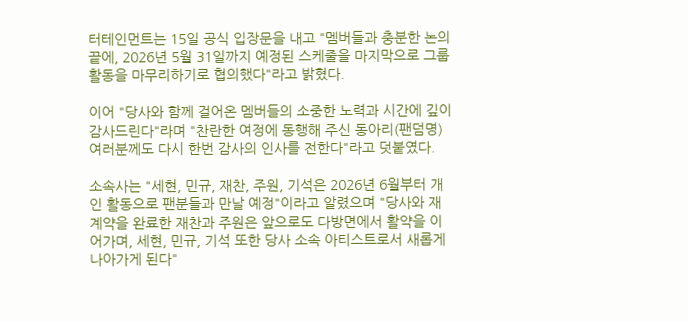터테인먼트는 15일 공식 입장문을 내고 "멤버들과 충분한 논의 끝에, 2026년 5월 31일까지 예정된 스케줄을 마지막으로 그룹 활동을 마무리하기로 협의했다"라고 밝혔다.

이어 "당사와 함께 걸어온 멤버들의 소중한 노력과 시간에 깊이 감사드린다"라며 "찬란한 여정에 동행해 주신 동아리(팬덤명) 여러분께도 다시 한번 감사의 인사를 전한다"라고 덧붙였다.

소속사는 "세현, 민규, 재찬, 주원, 기석은 2026년 6월부터 개인 활동으로 팬분들과 만날 예정"이라고 알렸으며 "당사와 재계약을 완료한 재찬과 주원은 앞으로도 다방면에서 활약을 이어가며, 세현, 민규, 기석 또한 당사 소속 아티스트로서 새롭게 나아가게 된다"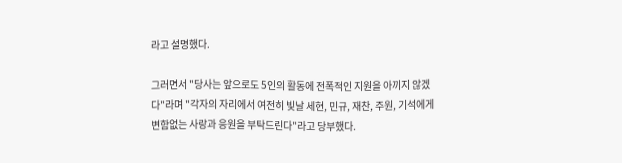라고 설명했다.

그러면서 "당사는 앞으로도 5인의 활동에 전폭적인 지원을 아끼지 않겠다"라며 "각자의 자리에서 여전히 빛날 세현, 민규, 재찬, 주원, 기석에게 변함없는 사랑과 응원을 부탁드린다"라고 당부했다.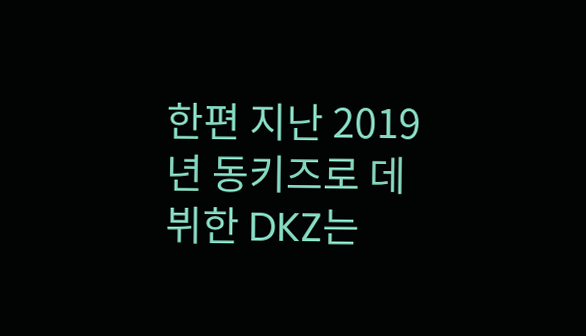한편 지난 2019년 동키즈로 데뷔한 DKZ는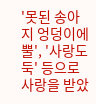'못된 송아지 엉덩이에 뿔', '사랑도둑' 등으로 사랑을 받았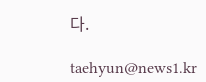다.

taehyun@news1.kr